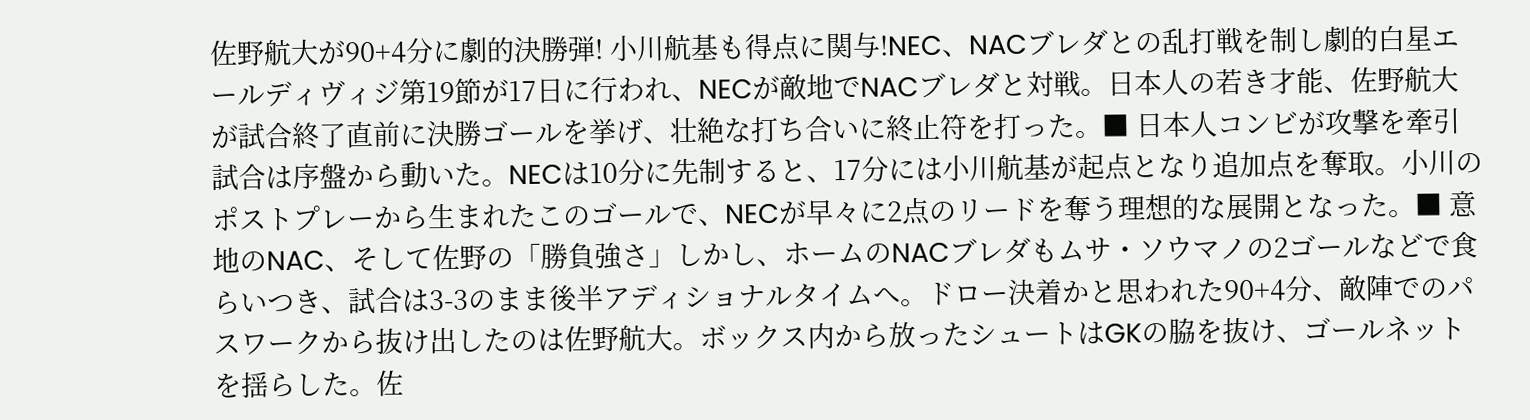佐野航大が90+4分に劇的決勝弾! 小川航基も得点に関与!NEC、NACブレダとの乱打戦を制し劇的白星エールディヴィジ第19節が17日に行われ、NECが敵地でNACブレダと対戦。日本人の若き才能、佐野航大が試合終了直前に決勝ゴールを挙げ、壮絶な打ち合いに終止符を打った。■ 日本人コンビが攻撃を牽引試合は序盤から動いた。NECは10分に先制すると、17分には小川航基が起点となり追加点を奪取。小川のポストプレーから生まれたこのゴールで、NECが早々に2点のリードを奪う理想的な展開となった。■ 意地のNAC、そして佐野の「勝負強さ」しかし、ホームのNACブレダもムサ・ソウマノの2ゴールなどで食らいつき、試合は3-3のまま後半アディショナルタイムへ。ドロー決着かと思われた90+4分、敵陣でのパスワークから抜け出したのは佐野航大。ボックス内から放ったシュートはGKの脇を抜け、ゴールネットを揺らした。佐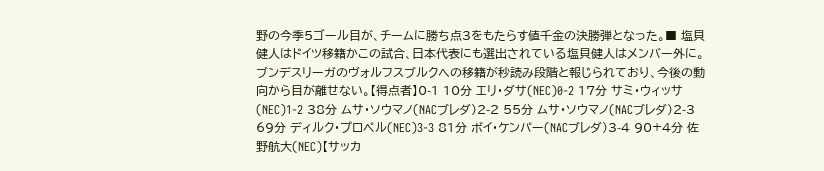野の今季5ゴール目が、チームに勝ち点3をもたらす値千金の決勝弾となった。■ 塩貝健人はドイツ移籍かこの試合、日本代表にも選出されている塩貝健人はメンバー外に。ブンデスリーガのヴォルフスブルクへの移籍が秒読み段階と報じられており、今後の動向から目が離せない。【得点者】0-1 10分 エリ・ダサ(NEC)0-2 17分 サミ・ウィッサ(NEC)1-2 38分 ムサ・ソウマノ(NACブレダ)2-2 55分 ムサ・ソウマノ(NACブレダ)2-3 69分 ディルク・プロペル(NEC)3-3 81分 ボイ・ケンパー(NACブレダ)3-4 90+4分 佐野航大(NEC)【サッカ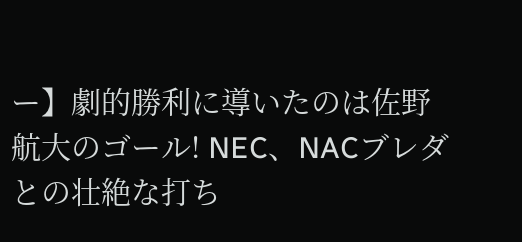ー】劇的勝利に導いたのは佐野航大のゴール! NEC、NACブレダとの壮絶な打ち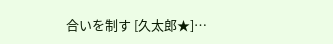合いを制す [久太郎★]…